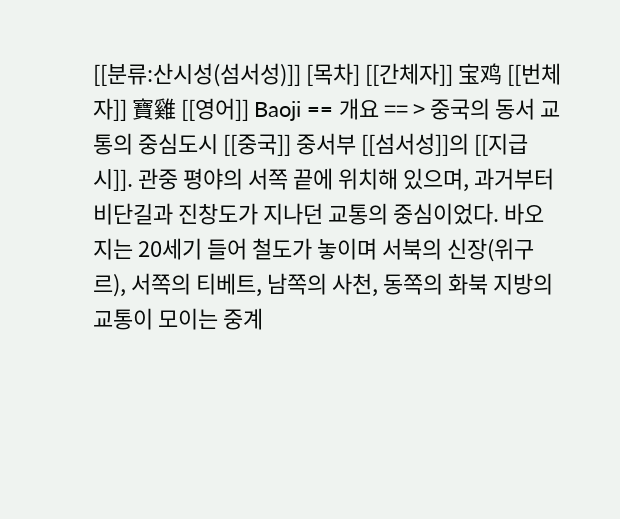[[분류:산시성(섬서성)]] [목차] [[간체자]] 宝鸡 [[번체자]] 寶雞 [[영어]] Baoji == 개요 == > 중국의 동서 교통의 중심도시 [[중국]] 중서부 [[섬서성]]의 [[지급시]]. 관중 평야의 서쪽 끝에 위치해 있으며, 과거부터 비단길과 진창도가 지나던 교통의 중심이었다. 바오지는 20세기 들어 철도가 놓이며 서북의 신장(위구르), 서쪽의 티베트, 남쪽의 사천, 동쪽의 화북 지방의 교통이 모이는 중계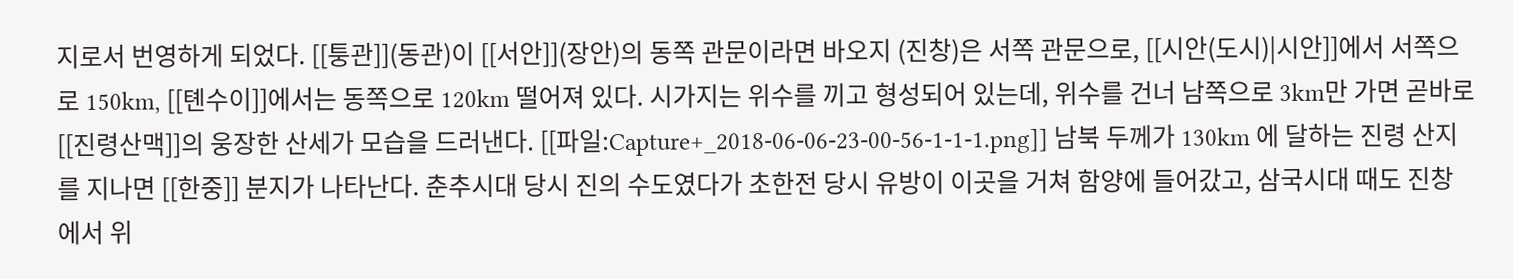지로서 번영하게 되었다. [[퉁관]](동관)이 [[서안]](장안)의 동쪽 관문이라면 바오지 (진창)은 서쪽 관문으로, [[시안(도시)|시안]]에서 서쪽으로 150km, [[톈수이]]에서는 동쪽으로 120km 떨어져 있다. 시가지는 위수를 끼고 형성되어 있는데, 위수를 건너 남쪽으로 3km만 가면 곧바로 [[진령산맥]]의 웅장한 산세가 모습을 드러낸다. [[파일:Capture+_2018-06-06-23-00-56-1-1-1.png]] 남북 두께가 130km 에 달하는 진령 산지를 지나면 [[한중]] 분지가 나타난다. 춘추시대 당시 진의 수도였다가 초한전 당시 유방이 이곳을 거쳐 함양에 들어갔고, 삼국시대 때도 진창에서 위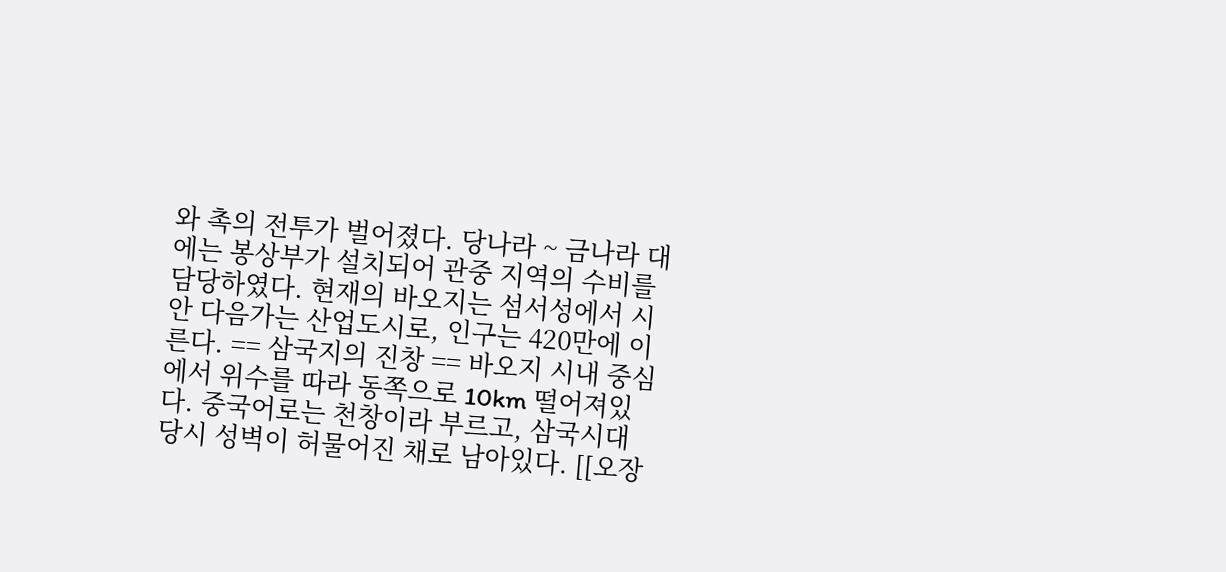와 촉의 전투가 벌어졌다. 당나라 ~ 금나라 대에는 봉상부가 설치되어 관중 지역의 수비를 담당하였다. 현재의 바오지는 섬서성에서 시안 다음가는 산업도시로, 인구는 420만에 이른다. == 삼국지의 진창 == 바오지 시내 중심에서 위수를 따라 동쪽으로 10km 떨어져있다. 중국어로는 천창이라 부르고, 삼국시대 당시 성벽이 허물어진 채로 남아있다. [[오장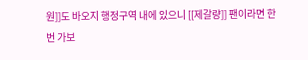원]]도 바오지 행정구역 내에 있으니 [[제갈량]] 팬이라면 한번 가보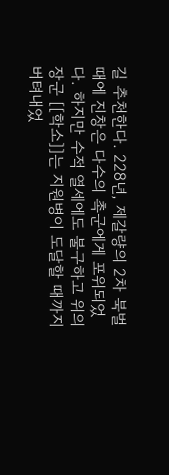길 추천한다. 228년, 제갈량의 2차 북벌 때에 진창은 다수의 촉군에게 포위되었다. 하지만 수적 열세에도 불구하고 위의 장군 [[학소]]는 지원병이 도달할 때까지 버텨내었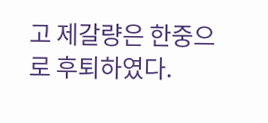고 제갈량은 한중으로 후퇴하였다.